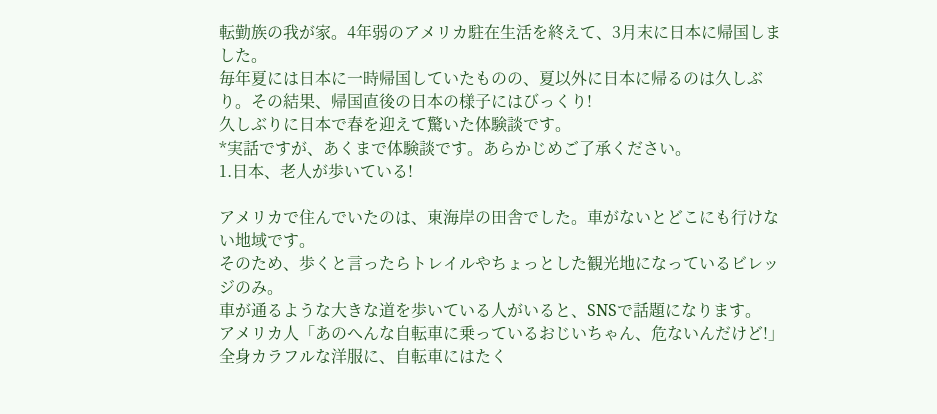転勤族の我が家。4年弱のアメリカ駐在生活を終えて、3月末に日本に帰国しました。
毎年夏には日本に一時帰国していたものの、夏以外に日本に帰るのは久しぶり。その結果、帰国直後の日本の様子にはびっくり!
久しぶりに日本で春を迎えて驚いた体験談です。
*実話ですが、あくまで体験談です。あらかじめご了承ください。
1.日本、老人が歩いている!

アメリカで住んでいたのは、東海岸の田舎でした。車がないとどこにも行けない地域です。
そのため、歩くと言ったらトレイルやちょっとした観光地になっているビレッジのみ。
車が通るような大きな道を歩いている人がいると、SNSで話題になります。
アメリカ人「あのへんな自転車に乗っているおじいちゃん、危ないんだけど!」
全身カラフルな洋服に、自転車にはたく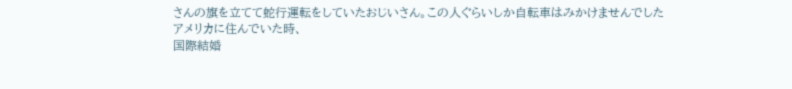さんの旗を立てて蛇行運転をしていたおじいさん。この人ぐらいしか自転車はみかけませんでした
アメリカに住んでいた時、
国際結婚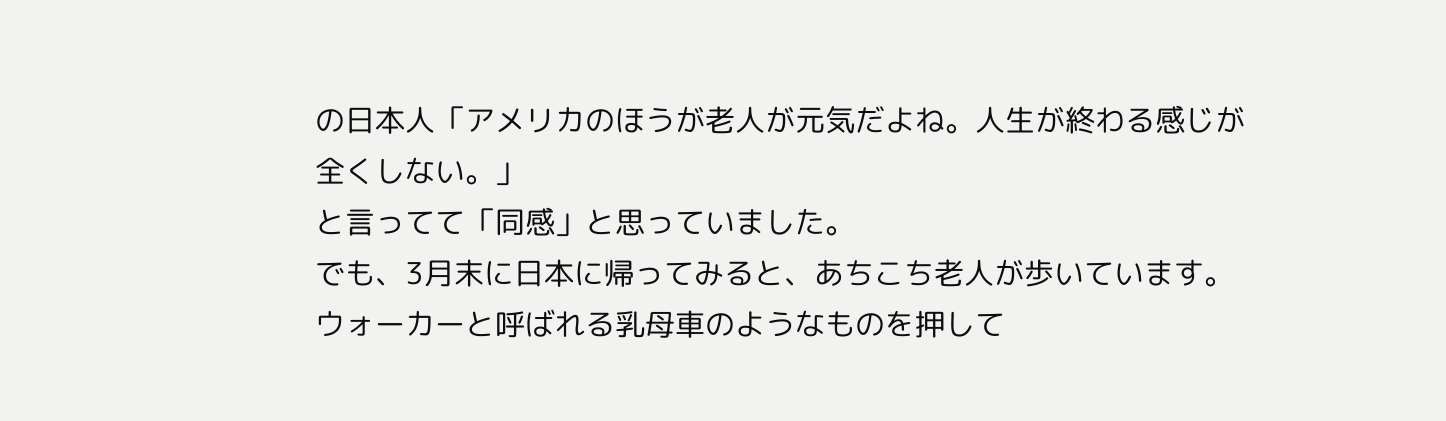の日本人「アメリカのほうが老人が元気だよね。人生が終わる感じが全くしない。」
と言ってて「同感」と思っていました。
でも、3月末に日本に帰ってみると、あちこち老人が歩いています。ウォーカーと呼ばれる乳母車のようなものを押して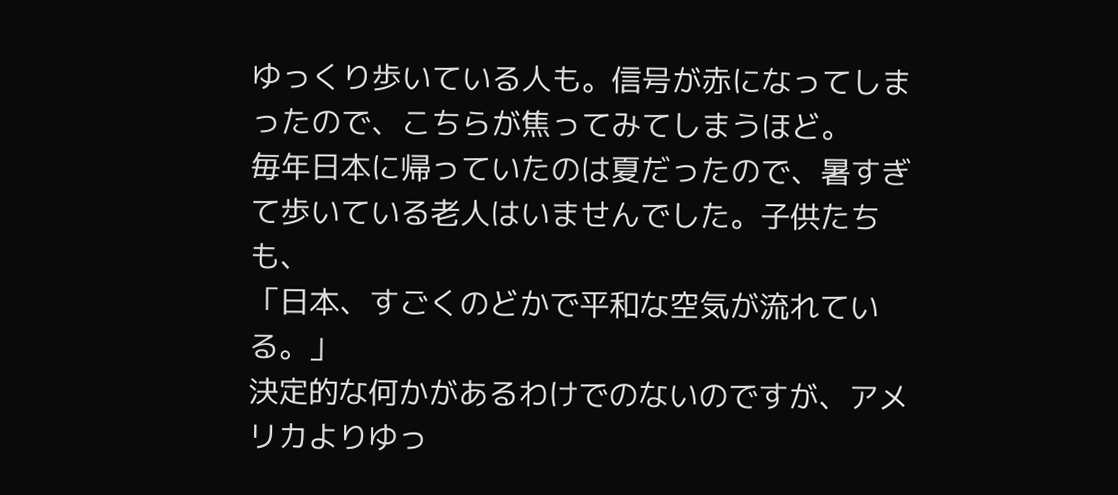ゆっくり歩いている人も。信号が赤になってしまったので、こちらが焦ってみてしまうほど。
毎年日本に帰っていたのは夏だったので、暑すぎて歩いている老人はいませんでした。子供たちも、
「日本、すごくのどかで平和な空気が流れている。」
決定的な何かがあるわけでのないのですが、アメリカよりゆっ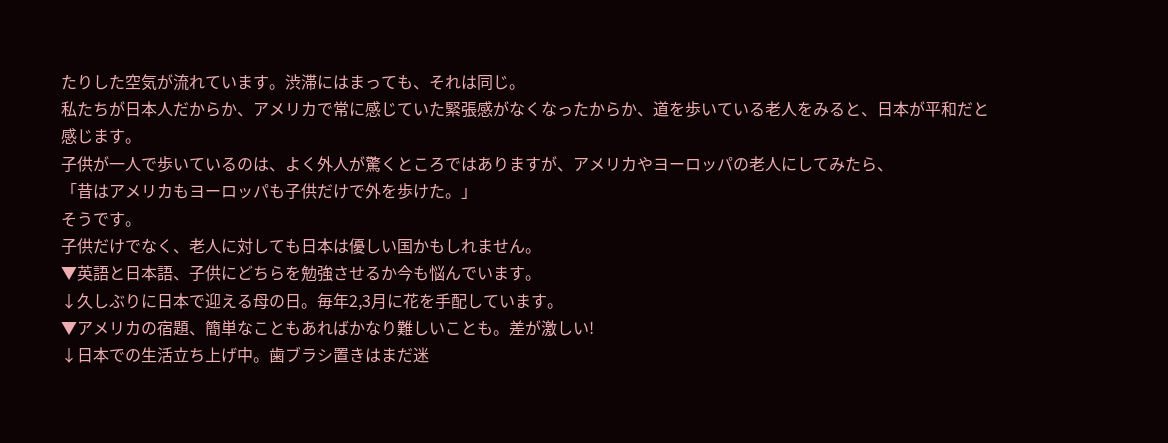たりした空気が流れています。渋滞にはまっても、それは同じ。
私たちが日本人だからか、アメリカで常に感じていた緊張感がなくなったからか、道を歩いている老人をみると、日本が平和だと感じます。
子供が一人で歩いているのは、よく外人が驚くところではありますが、アメリカやヨーロッパの老人にしてみたら、
「昔はアメリカもヨーロッパも子供だけで外を歩けた。」
そうです。
子供だけでなく、老人に対しても日本は優しい国かもしれません。
▼英語と日本語、子供にどちらを勉強させるか今も悩んでいます。
↓久しぶりに日本で迎える母の日。毎年2,3月に花を手配しています。
▼アメリカの宿題、簡単なこともあればかなり難しいことも。差が激しい!
↓日本での生活立ち上げ中。歯ブラシ置きはまだ迷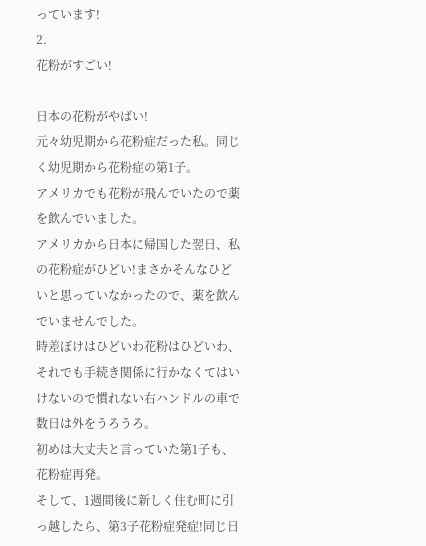っています!
2.
花粉がすごい!

日本の花粉がやばい!
元々幼児期から花粉症だった私。同じく幼児期から花粉症の第1子。
アメリカでも花粉が飛んでいたので薬を飲んでいました。
アメリカから日本に帰国した翌日、私の花粉症がひどい!まさかそんなひどいと思っていなかったので、薬を飲んでいませんでした。
時差ぼけはひどいわ花粉はひどいわ、それでも手続き関係に行かなくてはいけないので慣れない右ハンドルの車で数日は外をうろうろ。
初めは大丈夫と言っていた第1子も、花粉症再発。
そして、1週間後に新しく住む町に引っ越したら、第3子花粉症発症!同じ日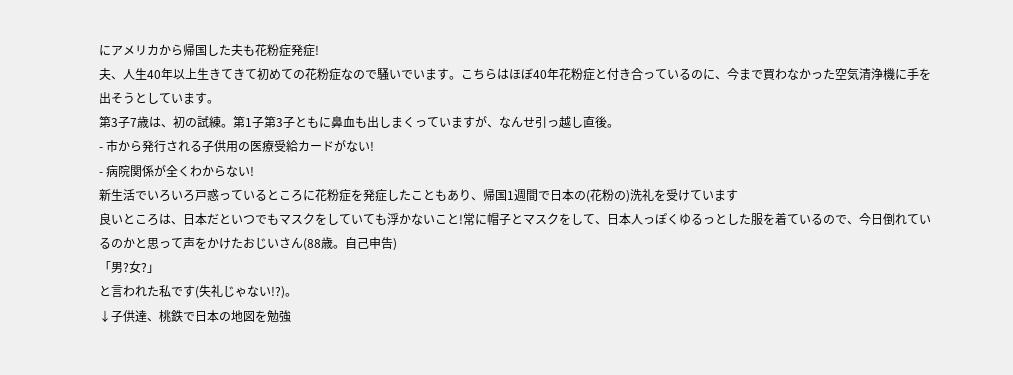にアメリカから帰国した夫も花粉症発症!
夫、人生40年以上生きてきて初めての花粉症なので騒いでいます。こちらはほぼ40年花粉症と付き合っているのに、今まで買わなかった空気清浄機に手を出そうとしています。
第3子7歳は、初の試練。第1子第3子ともに鼻血も出しまくっていますが、なんせ引っ越し直後。
- 市から発行される子供用の医療受給カードがない!
- 病院関係が全くわからない!
新生活でいろいろ戸惑っているところに花粉症を発症したこともあり、帰国1週間で日本の(花粉の)洗礼を受けています
良いところは、日本だといつでもマスクをしていても浮かないこと!常に帽子とマスクをして、日本人っぽくゆるっとした服を着ているので、今日倒れているのかと思って声をかけたおじいさん(88歳。自己申告)
「男?女?」
と言われた私です(失礼じゃない!?)。
↓子供達、桃鉄で日本の地図を勉強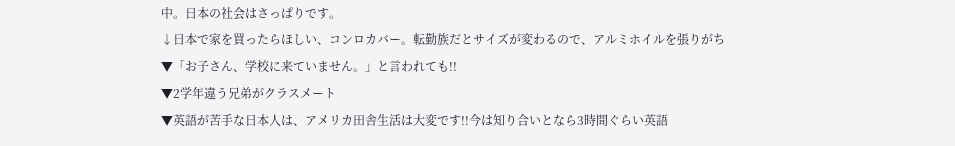中。日本の社会はさっぱりです。
↓日本で家を買ったらほしい、コンロカバー。転勤族だとサイズが変わるので、アルミホイルを張りがち
▼「お子さん、学校に来ていません。」と言われても!!
▼2学年違う兄弟がクラスメート
▼英語が苦手な日本人は、アメリカ田舎生活は大変です!!今は知り合いとなら3時間ぐらい英語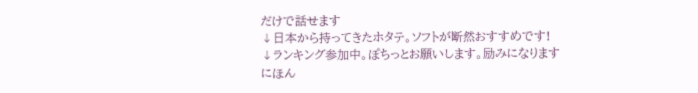だけで話せます
↓日本から持ってきたホタテ。ソフトが断然おすすめです!
↓ランキング参加中。ぽちっとお願いします。励みになります
にほん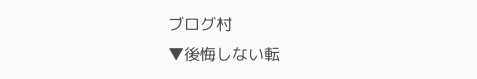ブログ村
▼後悔しない転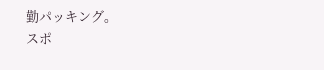勤パッキング。
スポ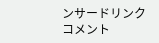ンサードリンク
コメント